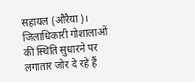सहायल (औरैया)। जिलाधिकारी गोशालाओं की स्थिति सुधारने पर लगातार जोर दे रहे हैं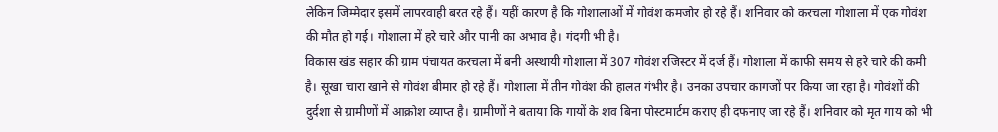लेकिन जिम्मेदार इसमें लापरवाही बरत रहे हैं। यहीं कारण है कि गोशालाओं में गोवंश कमजोर हो रहे हैं। शनिवार को करचला गोशाला में एक गोवंश की मौत हो गई। गोशाला में हरे चारे और पानी का अभाव है। गंदगी भी है।
विकास खंड सहार की ग्राम पंचायत करचला में बनी अस्थायी गोशाला में 307 गोवंश रजिस्टर में दर्ज हैं। गोशाला में काफी समय से हरे चारे की कमी है। सूखा चारा खाने से गोवंश बीमार हो रहे हैं। गोशाला में तीन गोवंश की हालत गंभीर है। उनका उपचार कागजों पर किया जा रहा है। गोवंशों की दुर्दशा से ग्रामीणों में आक्रोश व्याप्त है। ग्रामीणों ने बताया कि गायों के शव बिना पोस्टमार्टम कराए ही दफनाए जा रहे हैं। शनिवार को मृत गाय को भी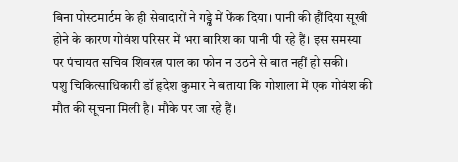बिना पोस्टमार्टम के ही सेवादारों ने गड्ढे में फेंक दिया। पानी की हौंदिया सूखी होने के कारण गोवंश परिसर में भरा बारिश का पानी पी रहे हैं। इस समस्या पर पंचायत सचिव शिवरत्न पाल का फोन न उठने से बात नहीं हो सकी।
पशु चिकित्साधिकारी डॉ हृदेश कुमार ने बताया कि गोशाला में एक गोवंश की मौत की सूचना मिली है। मौके पर जा रहे हैं।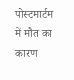पोस्टमार्टम में मौत का कारण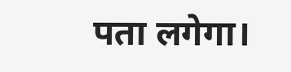पता लगेगा।